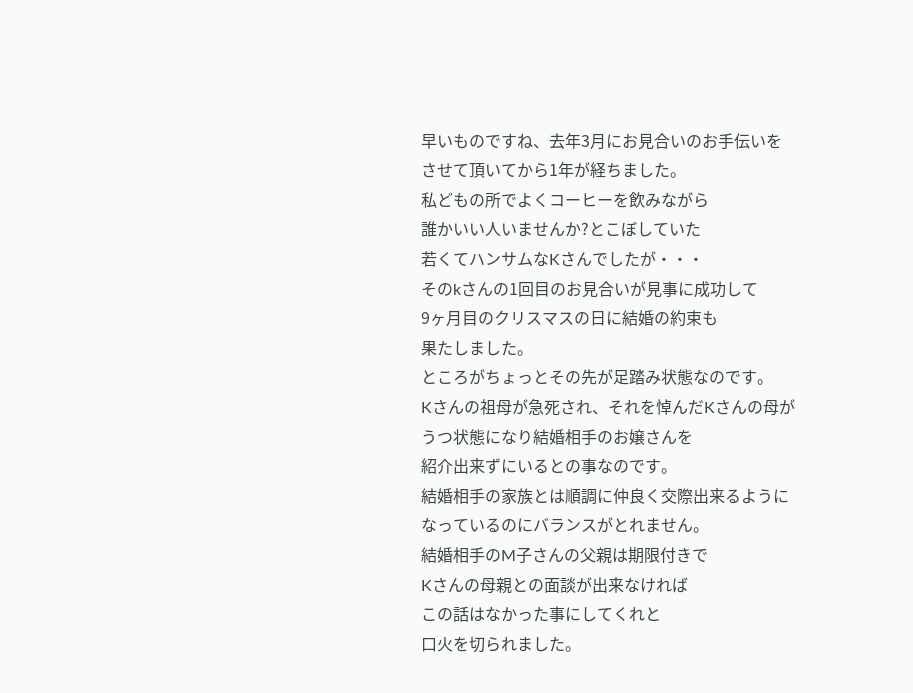早いものですね、去年3月にお見合いのお手伝いを
させて頂いてから1年が経ちました。
私どもの所でよくコーヒーを飲みながら
誰かいい人いませんか?とこぼしていた
若くてハンサムなKさんでしたが・・・
そのkさんの1回目のお見合いが見事に成功して
9ヶ月目のクリスマスの日に結婚の約束も
果たしました。
ところがちょっとその先が足踏み状態なのです。
Kさんの祖母が急死され、それを悼んだKさんの母が
うつ状態になり結婚相手のお嬢さんを
紹介出来ずにいるとの事なのです。
結婚相手の家族とは順調に仲良く交際出来るように
なっているのにバランスがとれません。
結婚相手のM子さんの父親は期限付きで
Kさんの母親との面談が出来なければ
この話はなかった事にしてくれと
口火を切られました。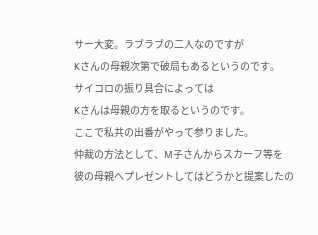サー大変。ラブラブの二人なのですが
Kさんの母親次第で破局もあるというのです。
サイコロの振り具合によっては
Kさんは母親の方を取るというのです。
ここで私共の出番がやって参りました。
仲裁の方法として、M子さんからスカーフ等を
彼の母親へプレゼントしてはどうかと提案したの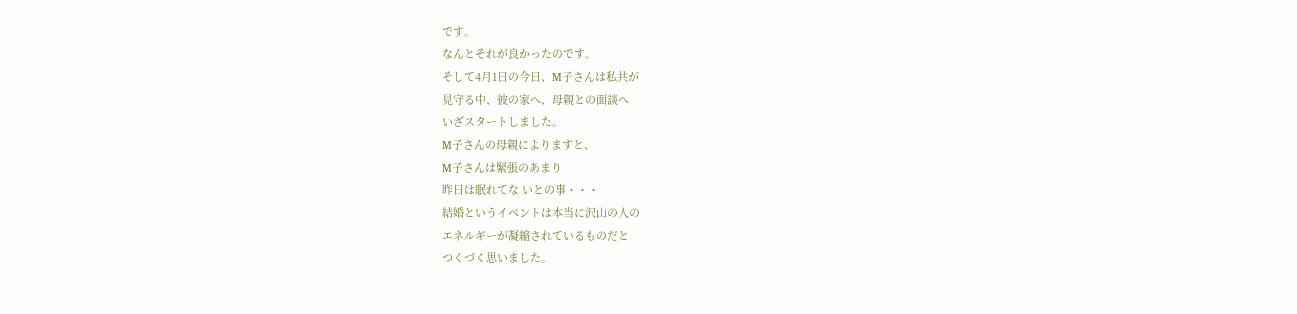です。
なんとそれが良かったのです。
そして4月1日の今日、M子さんは私共が
見守る中、彼の家へ、母親との面談へ
いざスタートしました。
M子さんの母親によりますと、
M子さんは緊張のあまり
昨日は眠れてな いとの事・・・
結婚というイベントは本当に沢山の人の
エネルギーが凝縮されているものだと
つくづく思いました。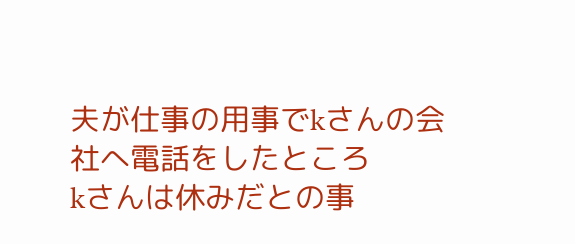夫が仕事の用事でkさんの会社へ電話をしたところ
kさんは休みだとの事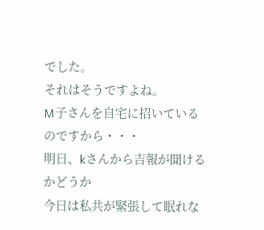でした。
それはそうですよね。
M子さんを自宅に招いているのですから・・・
明日、kさんから吉報が聞けるかどうか
今日は私共が緊張して眠れな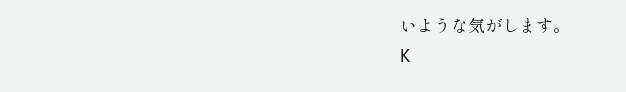いような気がします。
K